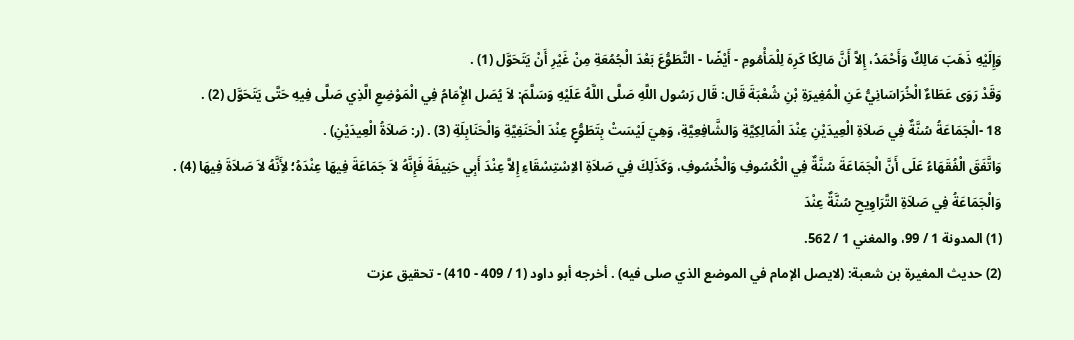وَإِلَيْهِ ذَهَبَ مَالِكٌ وَأَحْمَدُ، إِلاَّ أَنَّ مَالِكًا كَرِهَ لِلْمَأْمُومِ - أَيْضًا - التَّطَوُّعَ بَعْدَ الْجُمُعَةِ مِنْ غَيْرِ أَنْ يَتَحَوَّل (1) .
وَقَدْ رَوَى عَطَاءٌ الْخُرَاسَانِيُّ عَنِ الْمُغِيرَةِ بْنِ شُعْبَةَ قَال: قَال رَسُول اللَّهِ صَلَّى اللَّهُ عَلَيْهِ وَسَلَّمَ: لاَ يُصَل الإِْمَامُ فِي الْمَوْضِعِ الَّذِي صَلَّى فِيهِ حَتَّى يَتَحَوَّل (2) .
18 -الْجَمَاعَةُ سُنَّةٌ فِي صَلاَةِ الْعِيدَيْنِ عِنْدَ الْمَالِكِيَّةِ وَالشَّافِعِيَّةِ، وَهِيَ لَيْسَتْ بِتَطَوُّعٍ عِنْدَ الْحَنَفِيَّةِ وَالْحَنَابِلَةِ (3) . (ر: صَلاَةُ الْعِيدَيْنِ) .
وَاتَّفَقَ الْفُقَهَاءُ عَلَى أَنَّ الْجَمَاعَةَ سُنَّةٌ فِي الْكُسُوفِ وَالْخُسُوفِ، وَكَذَلِكَ فِي صَلاَةِ الاِسْتِسْقَاءِ إِلاَّ عِنْدَ أَبِي حَنِيفَةَ فَإِنَّهُ لاَ جَمَاعَةَ فِيهَا عِنْدَهُ؛ لأَِنَّهُ لاَ صَلاَةَ فِيهَا (4) .
وَالْجَمَاعَةُ فِي صَلاَةِ التَّرَاوِيحِ سُنَّةٌ عِنْدَ
(1) المدونة 1 / 99، والمغني 1 / 562.
(2) حديث المغيرة بن شعبة: (لايصل الإمام في الموضع الذي صلى فيه) . أخرجه أبو داود (1 / 409 - 410) - تحقيق عزت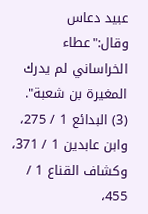عبيد دعاس وقال:"عطاء الخراساني لم يدرك المغيرة بن شعبة".
(3) البدائع 1 / 275، وابن عابدين 1 / 371، وكشاف القناع 1 / 455،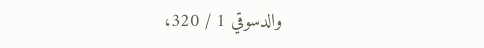والدسوقي 1 / 320،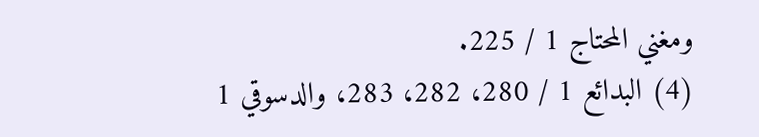ومغني المحتاج 1 / 225.
(4) البدائع 1 / 280، 282، 283، والدسوقي 1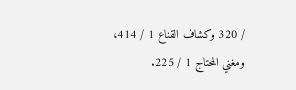/ 320 وكشاف القناع 1 / 414، ومغني المحتاج 1 / 225.